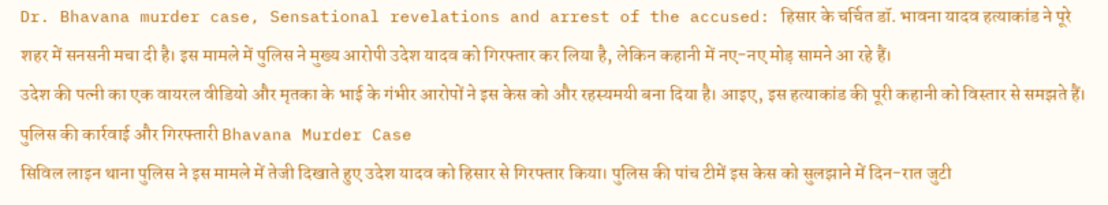Dr. Bhavana murder case, Sensational revelations and arrest of the accused: हिसार के चर्चित डॉ. भावना यादव हत्याकांड ने पूरे शहर में सनसनी मचा दी है। इस मामले में पुलिस ने मुख्य आरोपी उदेश यादव को गिरफ्तार कर लिया है, लेकिन कहानी में नए-नए मोड़ सामने आ रहे हैं।
उदेश की पत्नी का एक वायरल वीडियो और मृतका के भाई के गंभीर आरोपों ने इस केस को और रहस्यमयी बना दिया है। आइए, इस हत्याकांड की पूरी कहानी को विस्तार से समझते हैं।
पुलिस की कार्रवाई और गिरफ्तारी Bhavana Murder Case
सिविल लाइन थाना पुलिस ने इस मामले में तेजी दिखाते हुए उदेश यादव को हिसार से गिरफ्तार किया। पुलिस की पांच टीमें इस केस को सुलझाने में दिन-रात जुटी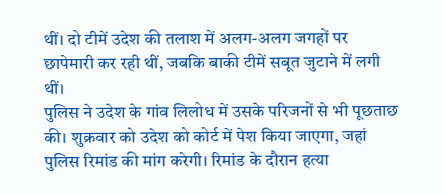थीं। दो टीमें उदेश की तलाश में अलग-अलग जगहों पर छापेमारी कर रही थीं, जबकि बाकी टीमें सबूत जुटाने में लगी थीं।
पुलिस ने उदेश के गांव लिलोध में उसके परिजनों से भी पूछताछ की। शुक्रवार को उदेश को कोर्ट में पेश किया जाएगा, जहां पुलिस रिमांड की मांग करेगी। रिमांड के दौरान हत्या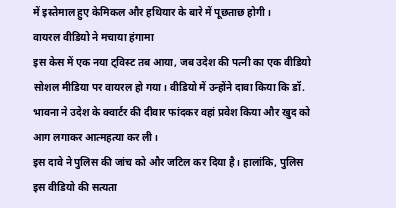में इस्तेमाल हुए केमिकल और हथियार के बारे में पूछताछ होगी।
वायरल वीडियो ने मचाया हंगामा
इस केस में एक नया ट्विस्ट तब आया, जब उदेश की पत्नी का एक वीडियो सोशल मीडिया पर वायरल हो गया। वीडियो में उन्होंने दावा किया कि डॉ. भावना ने उदेश के क्वार्टर की दीवार फांदकर वहां प्रवेश किया और खुद को आग लगाकर आत्महत्या कर ली।
इस दावे ने पुलिस की जांच को और जटिल कर दिया है। हालांकि, पुलिस इस वीडियो की सत्यता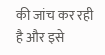की जांच कर रही है और इसे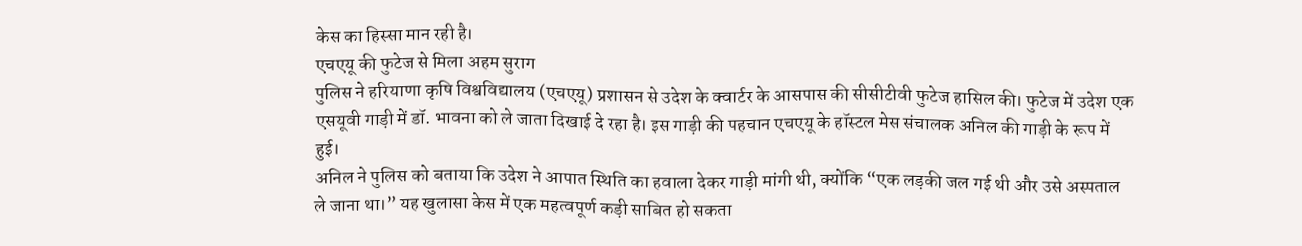केस का हिस्सा मान रही है।
एचएयू की फुटेज से मिला अहम सुराग
पुलिस ने हरियाणा कृषि विश्वविद्यालय (एचएयू) प्रशासन से उदेश के क्वार्टर के आसपास की सीसीटीवी फुटेज हासिल की। फुटेज में उदेश एक एसयूवी गाड़ी में डॉ. भावना को ले जाता दिखाई दे रहा है। इस गाड़ी की पहचान एचएयू के हॉस्टल मेस संचालक अनिल की गाड़ी के रूप में हुई।
अनिल ने पुलिस को बताया कि उदेश ने आपात स्थिति का हवाला देकर गाड़ी मांगी थी, क्योंकि “एक लड़की जल गई थी और उसे अस्पताल ले जाना था।” यह खुलासा केस में एक महत्वपूर्ण कड़ी साबित हो सकता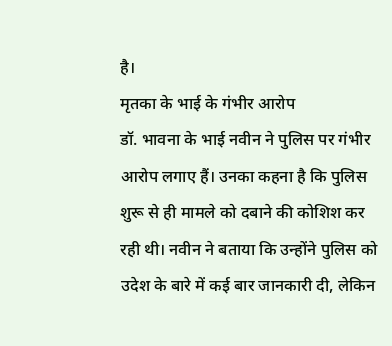है।
मृतका के भाई के गंभीर आरोप
डॉ. भावना के भाई नवीन ने पुलिस पर गंभीर आरोप लगाए हैं। उनका कहना है कि पुलिस शुरू से ही मामले को दबाने की कोशिश कर रही थी। नवीन ने बताया कि उन्होंने पुलिस को उदेश के बारे में कई बार जानकारी दी, लेकिन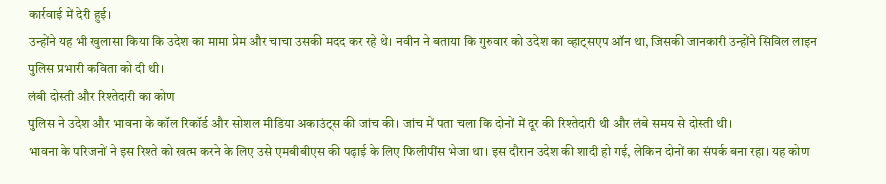कार्रवाई में देरी हुई।
उन्होंने यह भी खुलासा किया कि उदेश का मामा प्रेम और चाचा उसकी मदद कर रहे थे। नवीन ने बताया कि गुरुवार को उदेश का व्हाट्सएप ऑन था, जिसकी जानकारी उन्होंने सिविल लाइन पुलिस प्रभारी कविता को दी थी।
लंबी दोस्ती और रिश्तेदारी का कोण
पुलिस ने उदेश और भावना के कॉल रिकॉर्ड और सोशल मीडिया अकाउंट्स की जांच की। जांच में पता चला कि दोनों में दूर की रिश्तेदारी थी और लंबे समय से दोस्ती थी।
भावना के परिजनों ने इस रिश्ते को खत्म करने के लिए उसे एमबीबीएस की पढ़ाई के लिए फिलीपींस भेजा था। इस दौरान उदेश की शादी हो गई, लेकिन दोनों का संपर्क बना रहा। यह कोण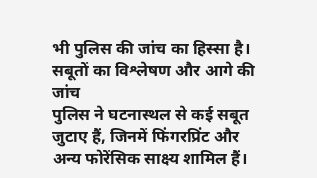भी पुलिस की जांच का हिस्सा है।
सबूतों का विश्लेषण और आगे की जांच
पुलिस ने घटनास्थल से कई सबूत जुटाए हैं, जिनमें फिंगरप्रिंट और अन्य फोरेंसिक साक्ष्य शामिल हैं।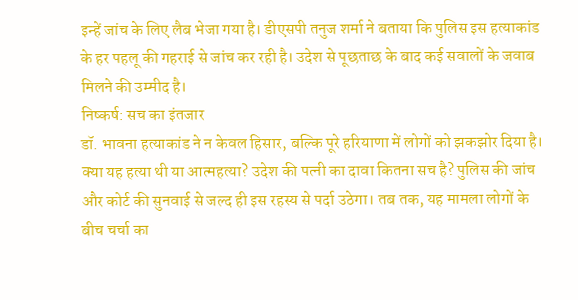इन्हें जांच के लिए लैब भेजा गया है। डीएसपी तनुज शर्मा ने बताया कि पुलिस इस हत्याकांड के हर पहलू की गहराई से जांच कर रही है। उदेश से पूछताछ के बाद कई सवालों के जवाब मिलने की उम्मीद है।
निष्कर्ष: सच का इंतजार
डॉ. भावना हत्याकांड ने न केवल हिसार, बल्कि पूरे हरियाणा में लोगों को झकझोर दिया है। क्या यह हत्या थी या आत्महत्या? उदेश की पत्नी का दावा कितना सच है? पुलिस की जांच और कोर्ट की सुनवाई से जल्द ही इस रहस्य से पर्दा उठेगा। तब तक, यह मामला लोगों के बीच चर्चा का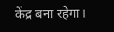केंद्र बना रहेगा।